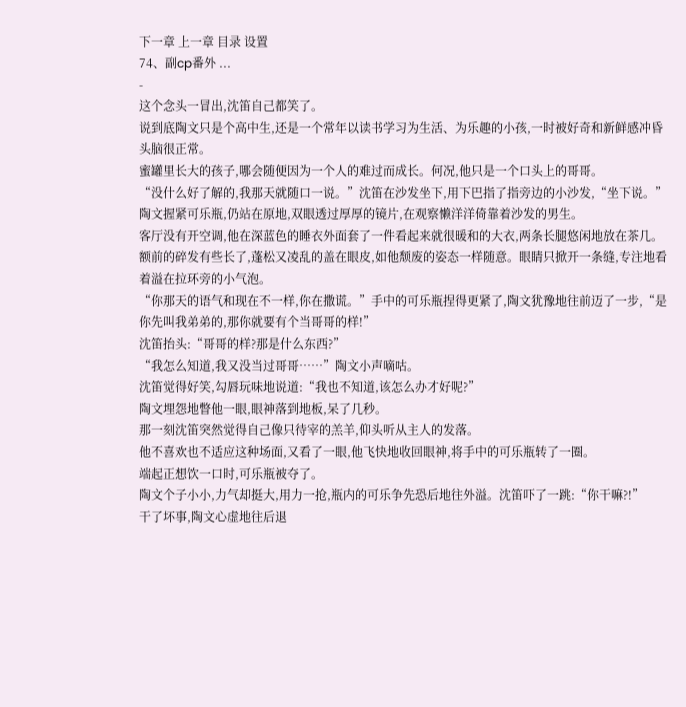下一章 上一章 目录 设置
74、副cp番外 ...
-
这个念头一冒出,沈笛自己都笑了。
说到底陶文只是个高中生,还是一个常年以读书学习为生活、为乐趣的小孩,一时被好奇和新鲜感冲昏头脑很正常。
蜜罐里长大的孩子,哪会随便因为一个人的难过而成长。何况,他只是一个口头上的哥哥。
“没什么好了解的,我那天就随口一说。”沈笛在沙发坐下,用下巴指了指旁边的小沙发,“坐下说。”
陶文握紧可乐瓶,仍站在原地,双眼透过厚厚的镜片,在观察懒洋洋倚靠着沙发的男生。
客厅没有开空调,他在深蓝色的睡衣外面套了一件看起来就很暖和的大衣,两条长腿悠闲地放在茶几。
额前的碎发有些长了,蓬松又凌乱的盖在眼皮,如他颓废的姿态一样随意。眼睛只掀开一条缝,专注地看着溢在拉环旁的小气泡。
“你那天的语气和现在不一样,你在撒谎。”手中的可乐瓶捏得更紧了,陶文犹豫地往前迈了一步,“是你先叫我弟弟的,那你就要有个当哥哥的样!”
沈笛抬头:“哥哥的样?那是什么东西?”
“我怎么知道,我又没当过哥哥……”陶文小声嘀咕。
沈笛觉得好笑,勾唇玩味地说道:“我也不知道,该怎么办才好呢?”
陶文埋怨地瞥他一眼,眼神落到地板,呆了几秒。
那一刻沈笛突然觉得自己像只待宰的羔羊,仰头听从主人的发落。
他不喜欢也不适应这种场面,又看了一眼,他飞快地收回眼神,将手中的可乐瓶转了一圈。
端起正想饮一口时,可乐瓶被夺了。
陶文个子小小,力气却挺大,用力一抢,瓶内的可乐争先恐后地往外溢。沈笛吓了一跳:“你干嘛?!”
干了坏事,陶文心虚地往后退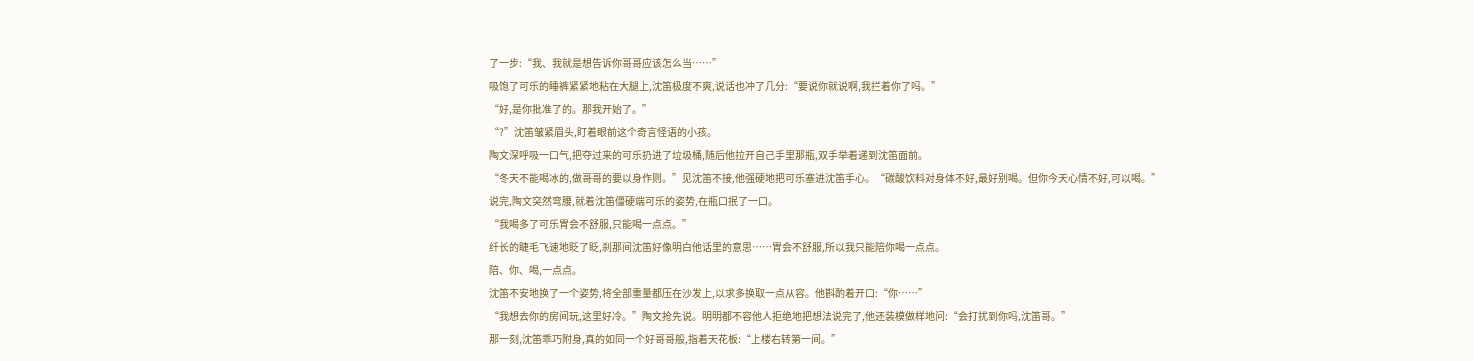了一步:“我、我就是想告诉你哥哥应该怎么当……”
吸饱了可乐的睡裤紧紧地粘在大腿上,沈笛极度不爽,说话也冲了几分:“要说你就说啊,我拦着你了吗。”
“好,是你批准了的。那我开始了。”
“?”沈笛皱紧眉头,盯着眼前这个奇言怪语的小孩。
陶文深呼吸一口气,把夺过来的可乐扔进了垃圾桶,随后他拉开自己手里那瓶,双手举着递到沈笛面前。
“冬天不能喝冰的,做哥哥的要以身作则。”见沈笛不接,他强硬地把可乐塞进沈笛手心。“碳酸饮料对身体不好,最好别喝。但你今天心情不好,可以喝。”
说完,陶文突然弯腰,就着沈笛僵硬端可乐的姿势,在瓶口抿了一口。
“我喝多了可乐胃会不舒服,只能喝一点点。”
纤长的睫毛飞速地眨了眨,刹那间沈笛好像明白他话里的意思……胃会不舒服,所以我只能陪你喝一点点。
陪、你、喝,一点点。
沈笛不安地换了一个姿势,将全部重量都压在沙发上,以求多换取一点从容。他斟酌着开口:“你……”
“我想去你的房间玩,这里好冷。”陶文抢先说。明明都不容他人拒绝地把想法说完了,他还装模做样地问:“会打扰到你吗,沈笛哥。”
那一刻,沈笛乖巧附身,真的如同一个好哥哥般,指着天花板:“上楼右转第一间。”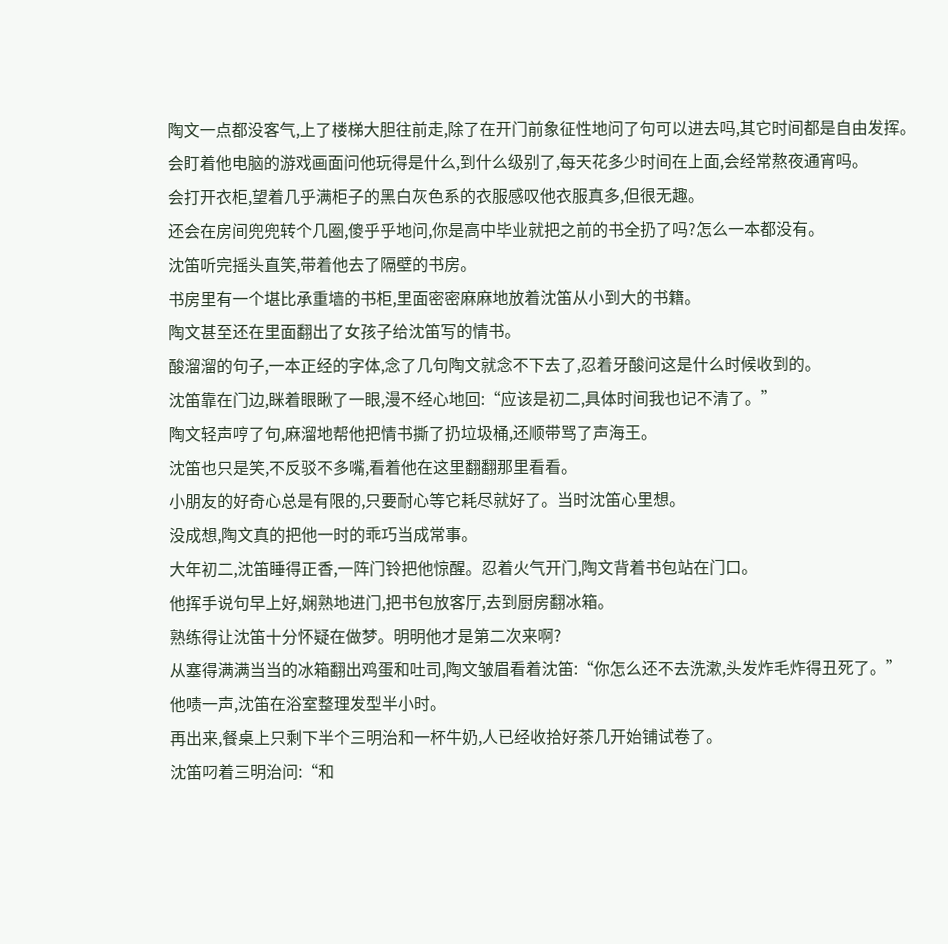陶文一点都没客气,上了楼梯大胆往前走,除了在开门前象征性地问了句可以进去吗,其它时间都是自由发挥。
会盯着他电脑的游戏画面问他玩得是什么,到什么级别了,每天花多少时间在上面,会经常熬夜通宵吗。
会打开衣柜,望着几乎满柜子的黑白灰色系的衣服感叹他衣服真多,但很无趣。
还会在房间兜兜转个几圈,傻乎乎地问,你是高中毕业就把之前的书全扔了吗?怎么一本都没有。
沈笛听完摇头直笑,带着他去了隔壁的书房。
书房里有一个堪比承重墙的书柜,里面密密麻麻地放着沈笛从小到大的书籍。
陶文甚至还在里面翻出了女孩子给沈笛写的情书。
酸溜溜的句子,一本正经的字体,念了几句陶文就念不下去了,忍着牙酸问这是什么时候收到的。
沈笛靠在门边,眯着眼瞅了一眼,漫不经心地回:“应该是初二,具体时间我也记不清了。”
陶文轻声哼了句,麻溜地帮他把情书撕了扔垃圾桶,还顺带骂了声海王。
沈笛也只是笑,不反驳不多嘴,看着他在这里翻翻那里看看。
小朋友的好奇心总是有限的,只要耐心等它耗尽就好了。当时沈笛心里想。
没成想,陶文真的把他一时的乖巧当成常事。
大年初二,沈笛睡得正香,一阵门铃把他惊醒。忍着火气开门,陶文背着书包站在门口。
他挥手说句早上好,娴熟地进门,把书包放客厅,去到厨房翻冰箱。
熟练得让沈笛十分怀疑在做梦。明明他才是第二次来啊?
从塞得满满当当的冰箱翻出鸡蛋和吐司,陶文皱眉看着沈笛:“你怎么还不去洗漱,头发炸毛炸得丑死了。”
他啧一声,沈笛在浴室整理发型半小时。
再出来,餐桌上只剩下半个三明治和一杯牛奶,人已经收拾好茶几开始铺试卷了。
沈笛叼着三明治问:“和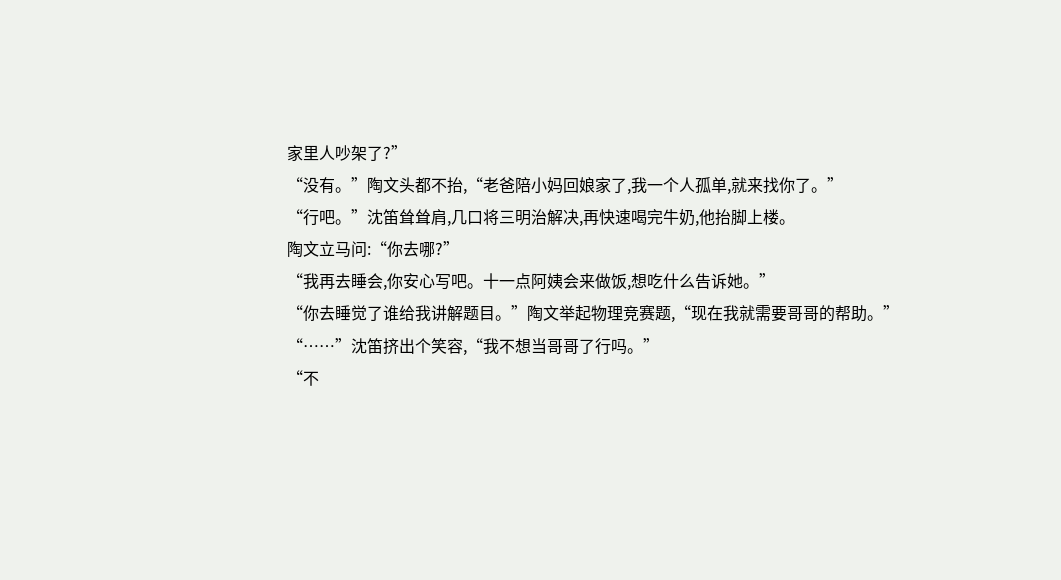家里人吵架了?”
“没有。”陶文头都不抬,“老爸陪小妈回娘家了,我一个人孤单,就来找你了。”
“行吧。”沈笛耸耸肩,几口将三明治解决,再快速喝完牛奶,他抬脚上楼。
陶文立马问:“你去哪?”
“我再去睡会,你安心写吧。十一点阿姨会来做饭,想吃什么告诉她。”
“你去睡觉了谁给我讲解题目。”陶文举起物理竞赛题,“现在我就需要哥哥的帮助。”
“……”沈笛挤出个笑容,“我不想当哥哥了行吗。”
“不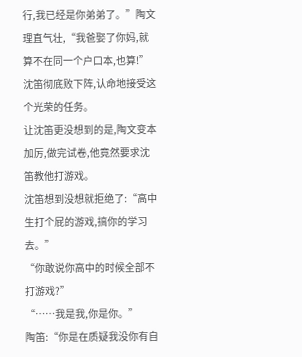行,我已经是你弟弟了。”陶文理直气壮,“我爸娶了你妈,就算不在同一个户口本,也算!”
沈笛彻底败下阵,认命地接受这个光荣的任务。
让沈笛更没想到的是,陶文变本加厉,做完试卷,他竟然要求沈笛教他打游戏。
沈笛想到没想就拒绝了:“高中生打个屁的游戏,搞你的学习去。”
“你敢说你高中的时候全部不打游戏?”
“……我是我,你是你。”
陶笛:“你是在质疑我没你有自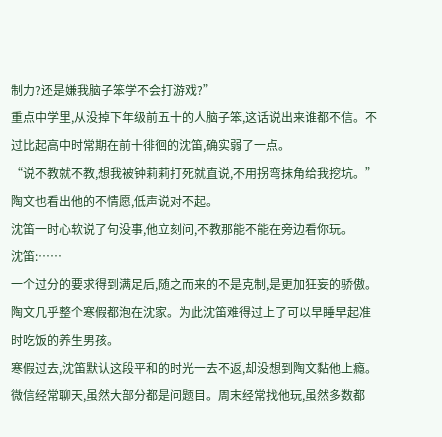制力?还是嫌我脑子笨学不会打游戏?”
重点中学里,从没掉下年级前五十的人脑子笨,这话说出来谁都不信。不过比起高中时常期在前十徘徊的沈笛,确实弱了一点。
“说不教就不教,想我被钟莉莉打死就直说,不用拐弯抹角给我挖坑。”
陶文也看出他的不情愿,低声说对不起。
沈笛一时心软说了句没事,他立刻问,不教那能不能在旁边看你玩。
沈笛:……
一个过分的要求得到满足后,随之而来的不是克制,是更加狂妄的骄傲。
陶文几乎整个寒假都泡在沈家。为此沈笛难得过上了可以早睡早起准时吃饭的养生男孩。
寒假过去,沈笛默认这段平和的时光一去不返,却没想到陶文黏他上瘾。
微信经常聊天,虽然大部分都是问题目。周末经常找他玩,虽然多数都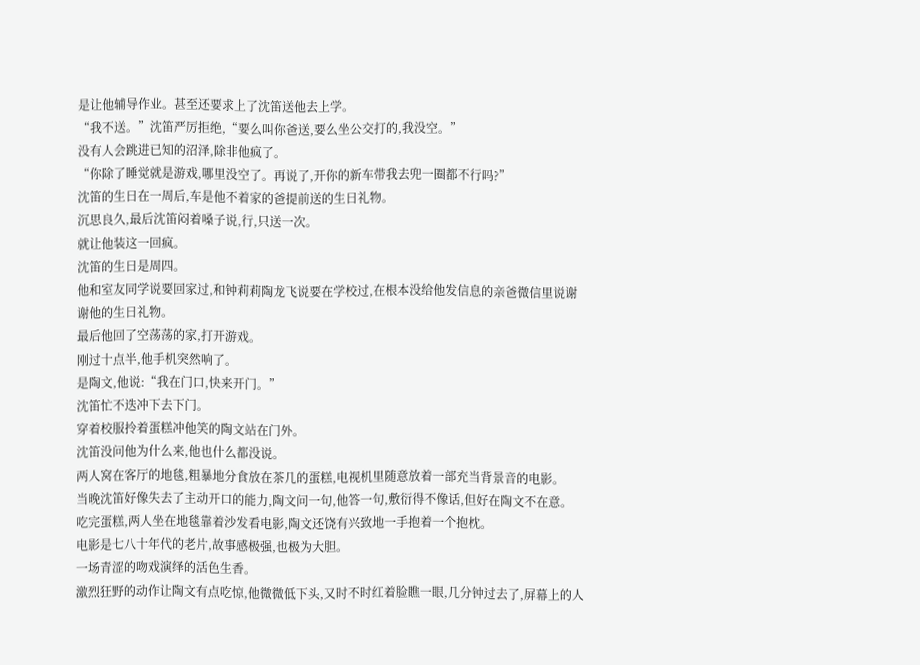是让他辅导作业。甚至还要求上了沈笛送他去上学。
“我不送。”沈笛严厉拒绝,“要么叫你爸送,要么坐公交打的,我没空。”
没有人会跳进已知的沼泽,除非他疯了。
“你除了睡觉就是游戏,哪里没空了。再说了,开你的新车带我去兜一圈都不行吗?”
沈笛的生日在一周后,车是他不着家的爸提前送的生日礼物。
沉思良久,最后沈笛闷着嗓子说,行,只送一次。
就让他装这一回疯。
沈笛的生日是周四。
他和室友同学说要回家过,和钟莉莉陶龙飞说要在学校过,在根本没给他发信息的亲爸微信里说谢谢他的生日礼物。
最后他回了空荡荡的家,打开游戏。
刚过十点半,他手机突然响了。
是陶文,他说:“我在门口,快来开门。”
沈笛忙不迭冲下去下门。
穿着校服拎着蛋糕冲他笑的陶文站在门外。
沈笛没问他为什么来,他也什么都没说。
两人窝在客厅的地毯,粗暴地分食放在茶几的蛋糕,电视机里随意放着一部充当背景音的电影。
当晚沈笛好像失去了主动开口的能力,陶文问一句,他答一句,敷衍得不像话,但好在陶文不在意。
吃完蛋糕,两人坐在地毯靠着沙发看电影,陶文还饶有兴致地一手抱着一个抱枕。
电影是七八十年代的老片,故事感极强,也极为大胆。
一场青涩的吻戏演绎的活色生香。
激烈狂野的动作让陶文有点吃惊,他微微低下头,又时不时红着脸瞧一眼,几分钟过去了,屏幕上的人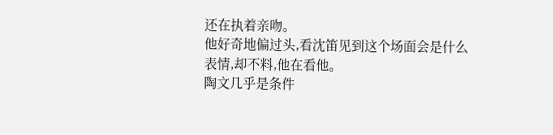还在执着亲吻。
他好奇地偏过头,看沈笛见到这个场面会是什么表情,却不料,他在看他。
陶文几乎是条件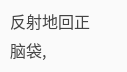反射地回正脑袋,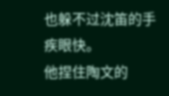也躲不过沈笛的手疾眼快。
他捏住陶文的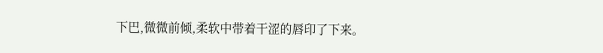下巴,微微前倾,柔软中带着干涩的唇印了下来。